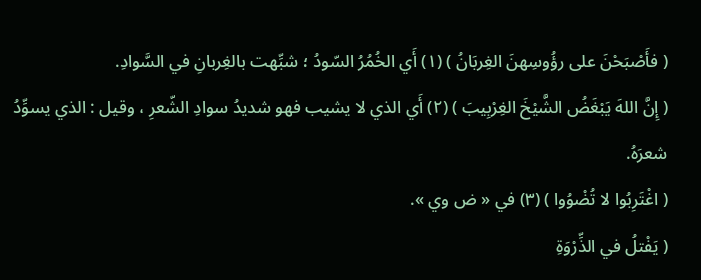( فأَصْبَحْنَ على رؤُوسِهنَ الغِربَانُ ) (١) أَي الخُمُرُ السّودُ ؛ شبِّهت بالغِربانِ في السَّوادِ.
( إِنَّ اللهَ يَبْغَضُ الشَّيْخَ الغِرْبِيبَ ) (٢) أَي الذي لا يشيب فهو شديدُ سوادِ الشّعرِ ، وقيل : الذي يسوِّدُ شعرَهُ.
( اغْتَرِبُوا لا تُضْوُوا ) (٣) في « ض وي ».
( يَفْتلُ في الذِّرْوَةِ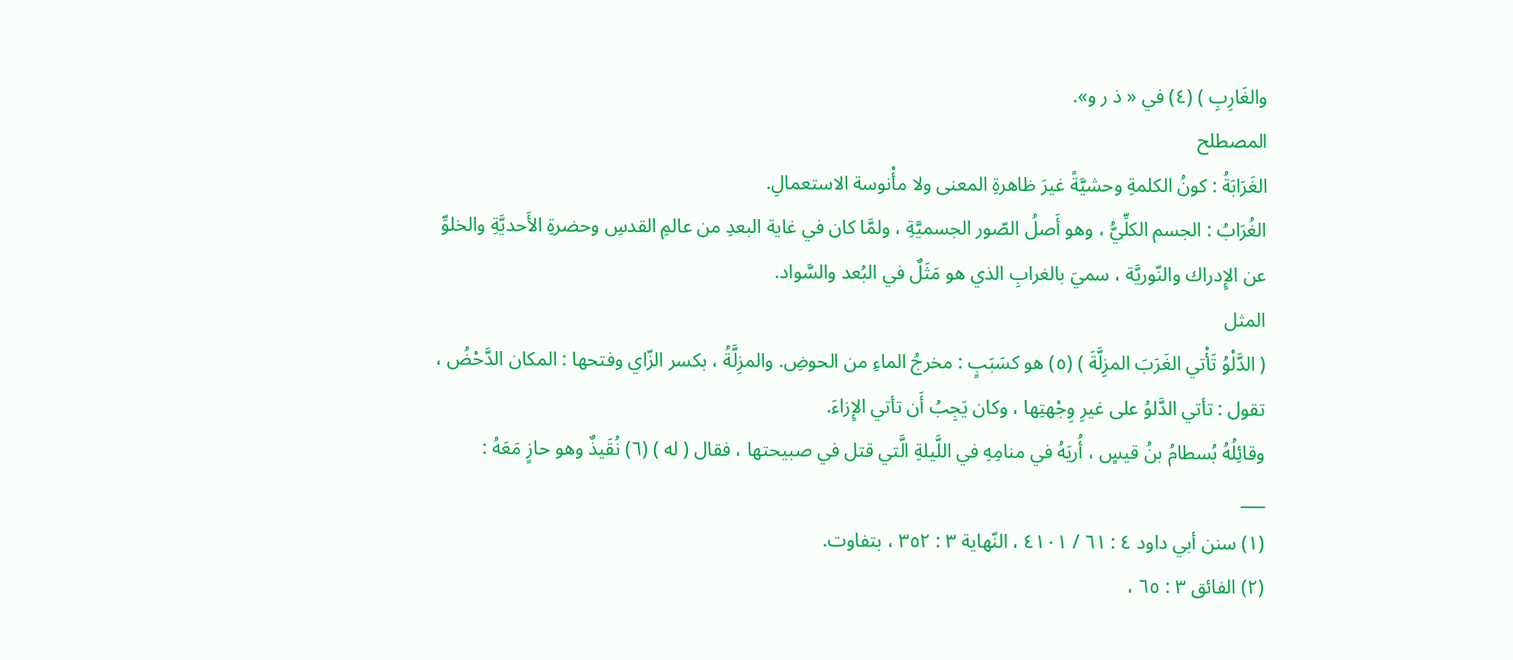والغَارِبِ ) (٤) في « ذ ر و».
المصطلح
الغَرَابَةُ : كونُ الكلمةِ وحشيَّةً غيرَ ظاهرةِ المعنى ولا مأْنوسة الاستعمالِ.
الغُرَابُ : الجسم الكلِّيُّ ، وهو أَصلُ الصّور الجسميَّةِ ، ولمَّا كان في غاية البعدِ من عالمِ القدسِ وحضرةِ الأَحديَّةِ والخلوِّ عن الإِدراك والنّوريَّة ، سميَ بالغرابِ الذي هو مَثَلٌ في البُعد والسَّواد.
المثل
( الدَّلْوُ تَأْتي الغَرَبَ المزِلَّةَ ) (٥) هو كسَبَبٍ : مخرجُ الماءِ من الحوضِ. والمزِلَّةُ ، بكسر الزّاي وفتحها : المكان الدَّحْضُ ، تقول : تأتي الدَّلوُ على غيرِ وِجْهتِها ، وكان يَجِبُ أَن تأتي الإِزاءَ.
وقائِلُهُ بُسطامُ بنُ قيسٍ ، أُريَهُ في منامِهِ في اللَّيلةِ الَّتي قتل في صبيحتها ، فقال ( له ) (٦) نُقَيذٌ وهو حازٍ مَعَهُ :
___
(١) سنن أبي داود ٤ : ٦١ / ٤١٠١ ، النّهاية ٣ : ٣٥٢ ، بتفاوت.
(٢) الفائق ٣ : ٦٥ ،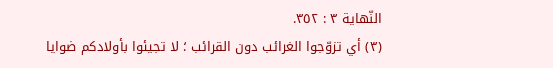النّهاية ٣ : ٣٥٢.
(٣) أي تزوّجوا الغرائب دون القرائب ؛ لا تجيئوا بأولادكم ضوايا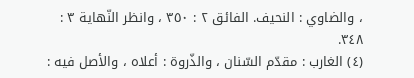، والضاوي : النحيف. الفائق ٢ : ٣٥٠ ، وانظر النّهاية ٣ : ٣٤٨.
(٤) الغارب : مقدّم السّنان ، والذّروة : أعلاه ، والأصل فيه :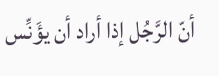أنّ الرَّجُل إذا أراد أن يؤَنِّس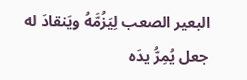البعير الصعب لِيَزُمَّهُ ويَنقادَ له جعل يُمِرُّ يدَه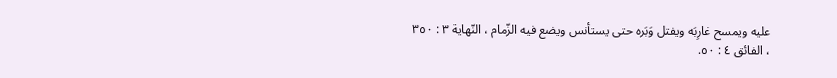عليه ويمسح غارِبَه ويفتل وَبَره حتى يستأنس ويضع فيه الزّمام ، النّهاية ٣ : ٣٥٠ ، الفائق ٤ : ٥٠.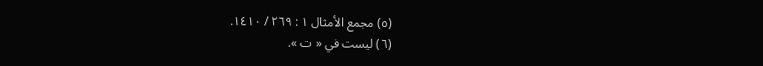(٥) مجمع الأمثال ١ : ٢٦٩ / ١٤١٠.
(٦) ليست في « ت ».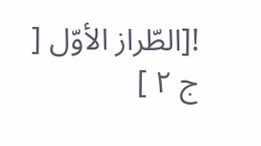![الطّراز الأوّل [ ج ٢ ]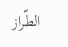الطّراز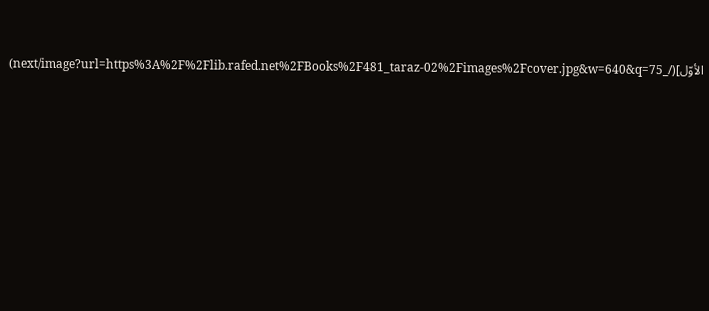الأوّل](/_next/image?url=https%3A%2F%2Flib.rafed.net%2FBooks%2F481_taraz-02%2Fimages%2Fcover.jpg&w=640&q=75)